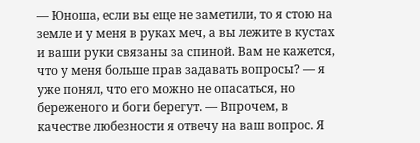— Юноша, если вы еще не заметили, то я стою на земле и у меня в руках меч, а вы лежите в кустах и ваши руки связаны за спиной. Вам не кажется, что у меня больше прав задавать вопросы? — я уже понял, что его можно не опасаться, но береженого и боги берегут. — Впрочем, в качестве любезности я отвечу на ваш вопрос. Я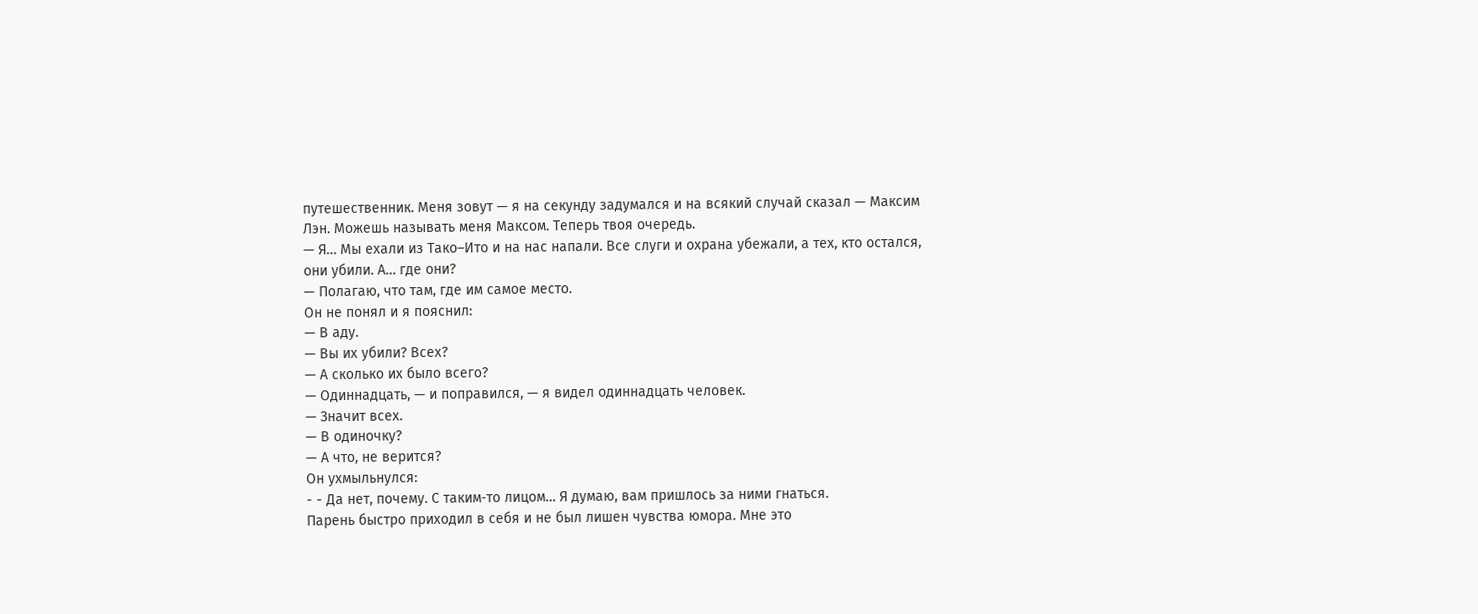путешественник. Меня зовут — я на секунду задумался и на всякий случай сказал — Максим Лэн. Можешь называть меня Максом. Теперь твоя очередь.
— Я… Мы ехали из Тако–Ито и на нас напали. Все слуги и охрана убежали, а тех, кто остался, они убили. А… где они?
— Полагаю, что там, где им самое место.
Он не понял и я пояснил:
— В аду.
— Вы их убили? Всех?
— А сколько их было всего?
— Одиннадцать, — и поправился, — я видел одиннадцать человек.
— Значит всех.
— В одиночку?
— А что, не верится?
Он ухмыльнулся:
- - Да нет, почему. С таким‑то лицом… Я думаю, вам пришлось за ними гнаться.
Парень быстро приходил в себя и не был лишен чувства юмора. Мне это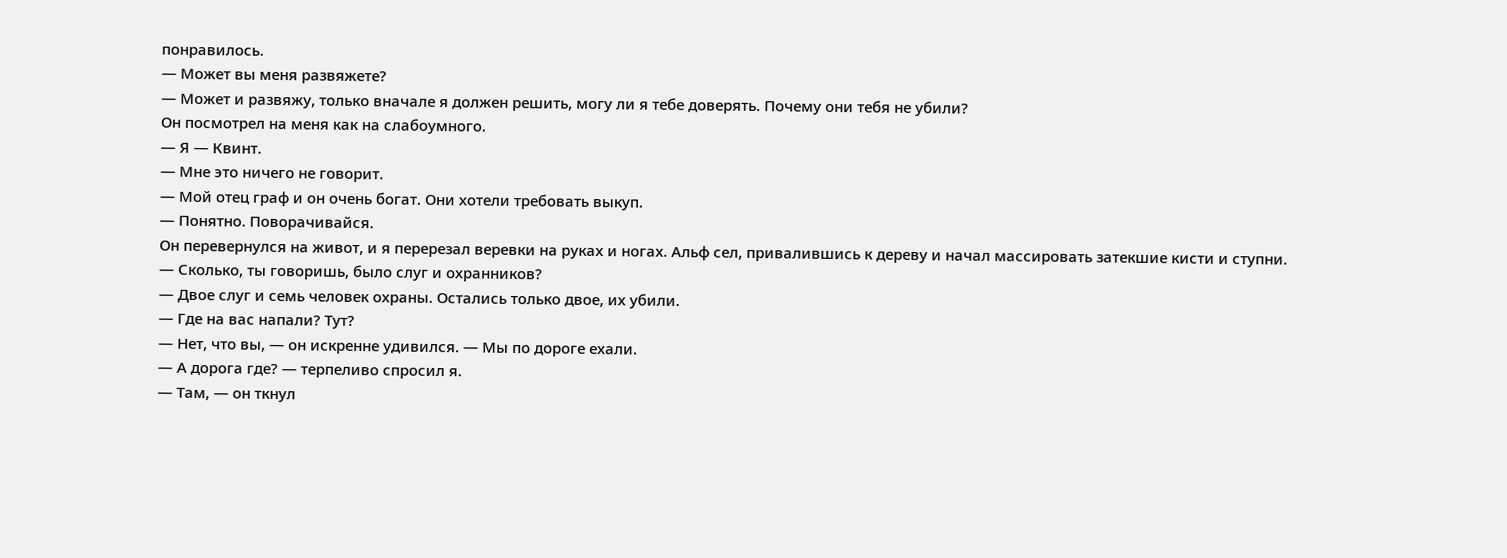понравилось.
— Может вы меня развяжете?
— Может и развяжу, только вначале я должен решить, могу ли я тебе доверять. Почему они тебя не убили?
Он посмотрел на меня как на слабоумного.
— Я — Квинт.
— Мне это ничего не говорит.
— Мой отец граф и он очень богат. Они хотели требовать выкуп.
— Понятно. Поворачивайся.
Он перевернулся на живот, и я перерезал веревки на руках и ногах. Альф сел, привалившись к дереву и начал массировать затекшие кисти и ступни.
— Сколько, ты говоришь, было слуг и охранников?
— Двое слуг и семь человек охраны. Остались только двое, их убили.
— Где на вас напали? Тут?
— Нет, что вы, — он искренне удивился. — Мы по дороге ехали.
— А дорога где? — терпеливо спросил я.
— Там, — он ткнул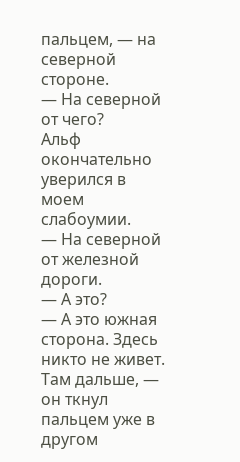пальцем, — на северной стороне.
— На северной от чего?
Альф окончательно уверился в моем слабоумии.
— На северной от железной дороги.
— А это?
— А это южная сторона. Здесь никто не живет. Там дальше, — он ткнул пальцем уже в другом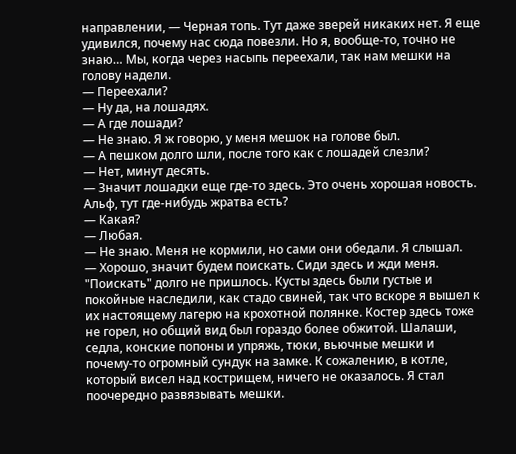направлении, — Черная топь. Тут даже зверей никаких нет. Я еще удивился, почему нас сюда повезли. Но я, вообще‑то, точно не знаю… Мы, когда через насыпь переехали, так нам мешки на голову надели.
— Переехали?
— Ну да, на лошадях.
— А где лошади?
— Не знаю. Я ж говорю, у меня мешок на голове был.
— А пешком долго шли, после того как с лошадей слезли?
— Нет, минут десять.
— Значит лошадки еще где‑то здесь. Это очень хорошая новость. Альф, тут где‑нибудь жратва есть?
— Какая?
— Любая.
— Не знаю. Меня не кормили, но сами они обедали. Я слышал.
— Хорошо, значит будем поискать. Сиди здесь и жди меня.
"Поискать" долго не пришлось. Кусты здесь были густые и покойные наследили, как стадо свиней, так что вскоре я вышел к их настоящему лагерю на крохотной полянке. Костер здесь тоже не горел, но общий вид был гораздо более обжитой. Шалаши, седла, конские попоны и упряжь, тюки, вьючные мешки и почему‑то огромный сундук на замке. К сожалению, в котле, который висел над кострищем, ничего не оказалось. Я стал поочередно развязывать мешки.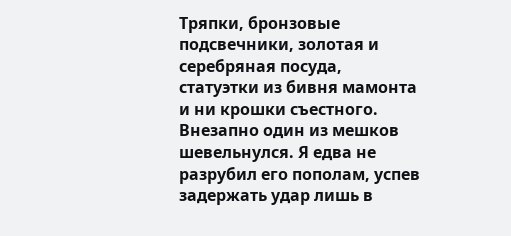Тряпки, бронзовые подсвечники, золотая и серебряная посуда, статуэтки из бивня мамонта и ни крошки съестного. Внезапно один из мешков шевельнулся. Я едва не разрубил его пополам, успев задержать удар лишь в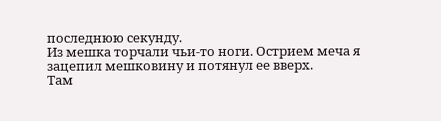последнюю секунду.
Из мешка торчали чьи‑то ноги. Острием меча я зацепил мешковину и потянул ее вверх.
Там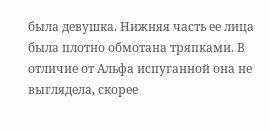была девушка. Нижняя часть ее лица была плотно обмотана тряпками. В отличие от Альфа испуганной она не выглядела, скорее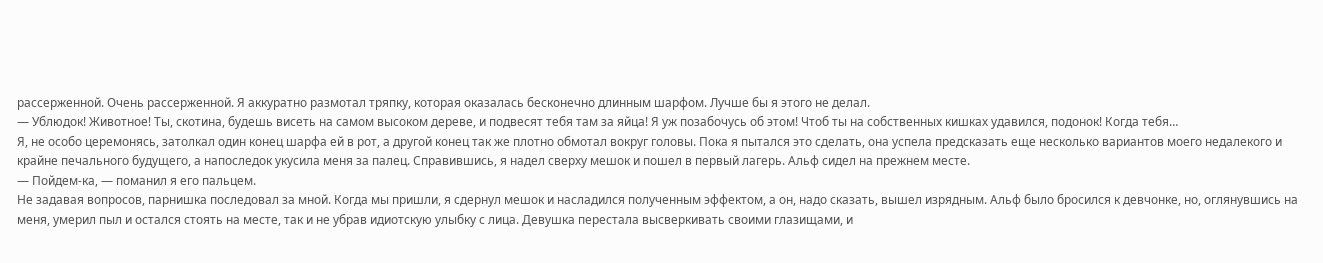рассерженной. Очень рассерженной. Я аккуратно размотал тряпку, которая оказалась бесконечно длинным шарфом. Лучше бы я этого не делал.
— Ублюдок! Животное! Ты, скотина, будешь висеть на самом высоком дереве, и подвесят тебя там за яйца! Я уж позабочусь об этом! Чтоб ты на собственных кишках удавился, подонок! Когда тебя…
Я, не особо церемонясь, затолкал один конец шарфа ей в рот, а другой конец так же плотно обмотал вокруг головы. Пока я пытался это сделать, она успела предсказать еще несколько вариантов моего недалекого и крайне печального будущего, а напоследок укусила меня за палец. Справившись, я надел сверху мешок и пошел в первый лагерь. Альф сидел на прежнем месте.
— Пойдем‑ка, — поманил я его пальцем.
Не задавая вопросов, парнишка последовал за мной. Когда мы пришли, я сдернул мешок и насладился полученным эффектом, а он, надо сказать, вышел изрядным. Альф было бросился к девчонке, но, оглянувшись на меня, умерил пыл и остался стоять на месте, так и не убрав идиотскую улыбку с лица. Девушка перестала высверкивать своими глазищами, и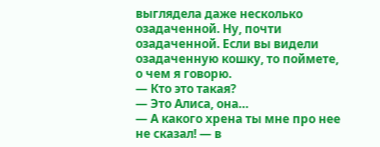выглядела даже несколько озадаченной. Ну, почти озадаченной. Если вы видели озадаченную кошку, то поймете, о чем я говорю.
— Кто это такая?
— Это Алиса, она…
— А какого хрена ты мне про нее не сказал! — в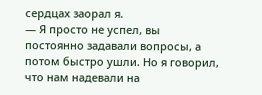сердцах заорал я.
— Я просто не успел, вы постоянно задавали вопросы, а потом быстро ушли. Но я говорил, что нам надевали на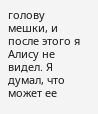голову мешки, и после этого я Алису не видел. Я думал, что может ее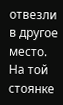отвезли в другое место. На той стоянке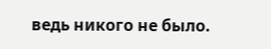ведь никого не было.